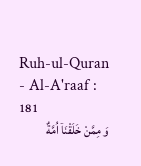Ruh-ul-Quran - Al-A'raaf : 181
وَ مِمَّنْ خَلَقْنَاۤ اُمَّةٌ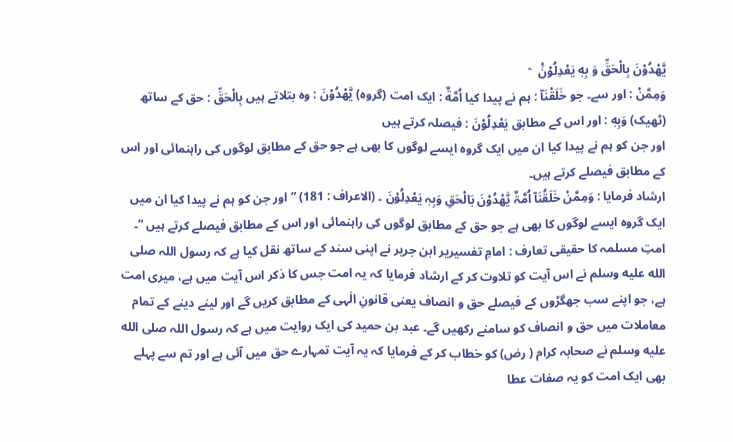یَّهْدُوْنَ بِالْحَقِّ وَ بِهٖ یَعْدِلُوْنَ۠   ۧ
وَمِمَّنْ : اور سے۔ جو خَلَقْنَآ : ہم نے پیدا کیا اُمَّةٌ : ایک امت (گروہ) يَّهْدُوْنَ : وہ بتلاتے ہیں بِالْحَقِّ : حق کے ساتھ (ٹھیک) وَبِهٖ : اور اس کے مطابق يَعْدِلُوْنَ : فیصلہ کرتے ہیں
اور جن کو ہم نے پیدا کیا ان میں ایک گروہ ایسے لوگوں کا بھی ہے جو حق کے مطابق لوگوں کی راہنمائی اور اس کے مطابق فیصلے کرتے ہیں۔
ارشاد فرمایا : وَمِمَّنْ خَلَقُنَآ اُمَّۃٌ یَّھْدُوْنَ بَالْحَقِ وَبِہٖ یَعْدِلُوْنَ ۔ (الاعراف : 181) ” اور جن کو ہم نے پیدا کیا ان میں ایک گروہ ایسے لوگوں کا بھی ہے جو حق کے مطابق لوگوں کی راہنمائی اور اس کے مطابق فیصلے کرتے ہیں “۔ امتِ مسلمہ کا حقیقی تعارف : امامِ تفسیریر ابن جریر نے اپنی سند کے ساتھ نقل کیا ہے کہ رسول اللہ صلى الله عليه وسلم نے اس آیت کو تلاوت کر کے ارشاد فرمایا کہ یہ امت جس کا ذکر اس آیت میں ہے، میری امت ہے، جو اپنے سب جھگڑوں کے فیصلے حق و انصاف یعنی قانونِ الٰہی کے مطابق کریں گے اور لینے دینے کے تمام معاملات میں حق و انصاف کو سامنے رکھیں گے۔ عبد بن حمید کی ایک روایت میں ہے کہ رسول اللہ صلى الله عليه وسلم نے صحابہ کرام ( رض) کو خطاب کر کے فرمایا کہ یہ آیت تمہارے حق میں آئی ہے اور تم سے پہلے بھی ایک امت کو یہ صفات عطا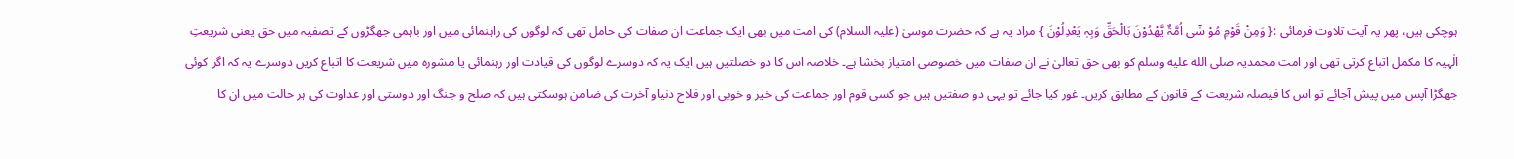ہوچکی ہیں، پھر یہ آیت تلاوت فرمائی :{ وَمِنْ قَوْمِ مُوْ سٰٓی اُمَّۃٌ یَّھْدُوْنَ بَالْحَقِّ وَبِہٖ یَعْدِلُوْنَ } مراد یہ ہے کہ حضرت موسیٰ (علیہ السلام) کی امت میں بھی ایک جماعت ان صفات کی حامل تھی کہ لوگوں کی راہنمائی میں اور باہمی جھگڑوں کے تصفیہ میں حق یعنی شریعتِ الٰہیہ کا مکمل اتباع کرتی تھی اور امت محمدیہ صلى الله عليه وسلم کو بھی حق تعالیٰ نے ان صفات میں خصوصی امتیاز بخشا ہے۔ خلاصہ اس کا دو خصلتیں ہیں ایک یہ کہ دوسرے لوگوں کی قیادت اور رہنمائی یا مشورہ میں شریعت کا اتباع کریں دوسرے یہ کہ اگر کوئی جھگڑا آپس میں پیش آجائے تو اس کا فیصلہ شریعت کے قانون کے مطابق کریں۔ غور کیا جائے تو یہی دو صفتیں ہیں جو کسی قوم اور جماعت کی خیر و خوبی اور فلاح دنیاو آخرت کی ضامن ہوسکتی ہیں کہ صلح و جنگ اور دوستی اور عداوت کی ہر حالت میں ان کا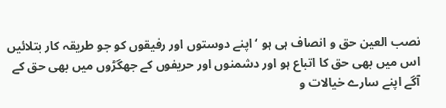نصب العین حق و انصاف ہی ہو ‘ اپنے دوستوں اور رفیقوں کو جو طریقہ کار بتلائیں اس میں بھی حق کا اتباع ہو اور دشمنوں اور حریفوں کے جھگڑوں میں بھی حق کے آگے اپنے سارے خیالات و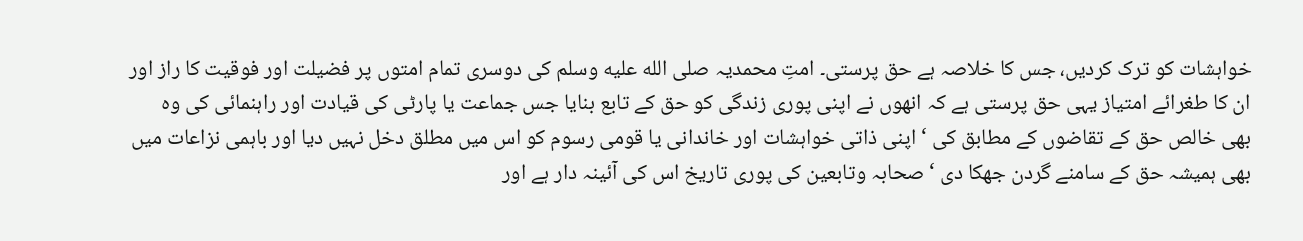خواہشات کو ترک کردیں، جس کا خلاصہ ہے حق پرستی۔ امتِ محمدیہ صلى الله عليه وسلم کی دوسری تمام امتوں پر فضیلت اور فوقیت کا راز اور ان کا طغرائے امتیاز یہی حق پرستی ہے کہ انھوں نے اپنی پوری زندگی کو حق کے تابع بنایا جس جماعت یا پارٹی کی قیادت اور راہنمائی کی وہ بھی خالص حق کے تقاضوں کے مطابق کی ‘ اپنی ذاتی خواہشات اور خاندانی یا قومی رسوم کو اس میں مطلق دخل نہیں دیا اور باہمی نزاعات میں بھی ہمیشہ حق کے سامنے گردن جھکا دی ‘ صحابہ وتابعین کی پوری تاریخ اس کی آئینہ دار ہے اور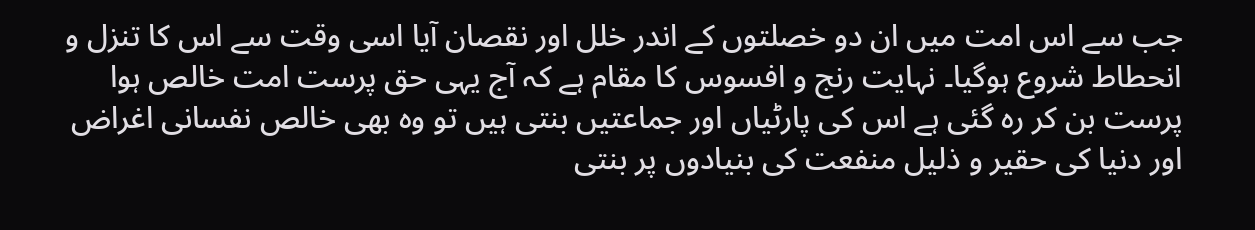جب سے اس امت میں ان دو خصلتوں کے اندر خلل اور نقصان آیا اسی وقت سے اس کا تنزل و انحطاط شروع ہوگیا۔ نہایت رنج و افسوس کا مقام ہے کہ آج یہی حق پرست امت خالص ہوا پرست بن کر رہ گئی ہے اس کی پارٹیاں اور جماعتیں بنتی ہیں تو وہ بھی خالص نفسانی اغراض اور دنیا کی حقیر و ذلیل منفعت کی بنیادوں پر بنتی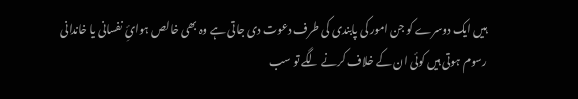ہیں ایک دوسرے کو جن امور کی پابندی کی طرف دعوت دی جاتی ہے وہ بھی خالص ہوائِ نفسانی یا خاندانی رسوم ہوتی ہیں کوئی ان کے خلاف کرنے لگے تو سب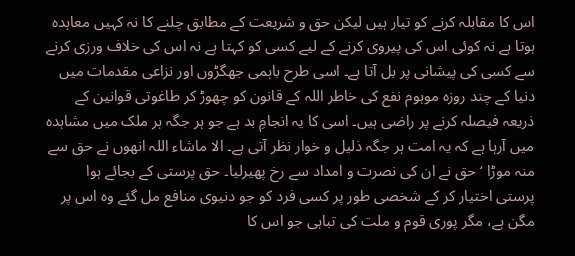اس کا مقابلہ کرنے کو تیار ہیں لیکن حق و شریعت کے مطابق چلنے کا نہ کہیں معاہدہ ہوتا ہے نہ کوئی اس کی پیروی کرنے کے لیے کسی کو کہتا ہے نہ اس کی خلاف ورزی کرنے سے کسی کی پیشانی پر بل آتا ہے۔ اسی طرح باہمی جھگڑوں اور نزاعی مقدمات میں دنیا کے چند روزہ موہوم نفع کی خاطر اللہ کے قانون کو چھوڑ کر طاغوتی قوانین کے ذریعہ فیصلہ کرنے پر راضی ہیں۔ اسی کا یہ انجامِ بد ہے جو ہر جگہ ہر ملک میں مشاہدہ میں آرہا ہے کہ یہ امت ہر جگہ ذلیل و خوار نظر آتی ہے۔ الا ماشاء اللہ انھوں نے حق سے منہ موڑا ‘ حق نے ان کی نصرت و امداد سے رخ پھیرلیا۔ حق پرستی کے بجائے ہوا پرستی اختیار کر کے شخصی طور پر کسی فرد کو جو دنیوی منافع مل گئے وہ اس پر مگن ہے، مگر پوری قوم و ملت کی تباہی جو اس کا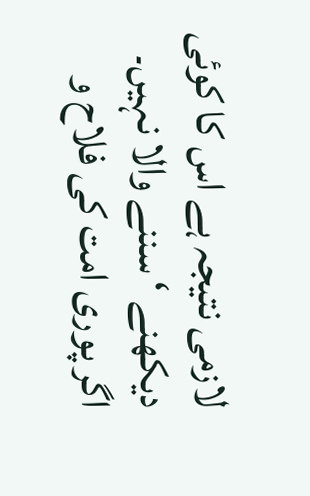لازمی نتیجہ ہے اس کا کوئی دیکھنے ‘ سننے والا نہیں۔ اگر پوری امت کی فلاح و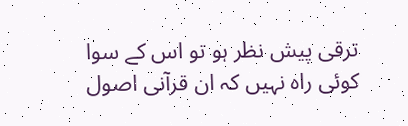ترقی پیش نظر ہو تو اس کے سوا کوئی راہ نہیں کہ ان قرآنی اصول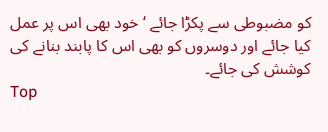کو مضبوطی سے پکڑا جائے ‘ خود بھی اس پر عمل کیا جائے اور دوسروں کو بھی اس کا پابند بنانے کی کوشش کی جائے۔
Top